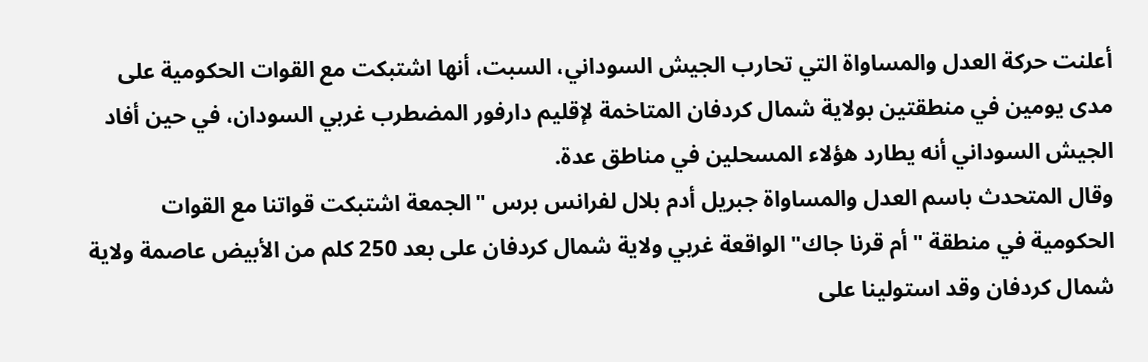أعلنت حركة العدل والمساواة التي تحارب الجيش السوداني، السبت، أنها اشتبكت مع القوات الحكومية على مدى يومين في منطقتين بولاية شمال كردفان المتاخمة لإقليم دارفور المضطرب غربي السودان، في حين أفاد الجيش السوداني أنه يطارد هؤلاء المسحلين في مناطق عدة.
وقال المتحدث باسم العدل والمساواة جبريل أدم بلال لفرانس برس "الجمعة اشتبكت قواتنا مع القوات الحكومية في منطقة "أم قرنا جاك" الواقعة غربي ولاية شمال كردفان على بعد 250 كلم من الأبيض عاصمة ولاية شمال كردفان وقد استولينا على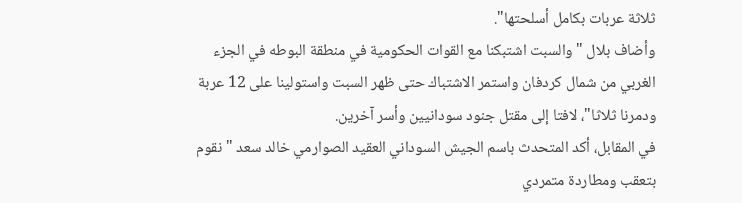ثلاثة عربات بكامل أسلحتها".
وأضاف بلال "والسبت اشتبكنا مع القوات الحكومية في منطقة البوطه في الجزء الغربي من شمال كردفان واستمر الاشتباك حتى ظهر السبت واستولينا على 12 عربة ودمرنا ثلاثا"، لافتا إلى مقتل جنود سودانيين وأسر آخرين.
في المقابل، أكد المتحدث باسم الجيش السوداني العقيد الصوارمي خالد سعد "نقوم بتعقب ومطاردة متمردي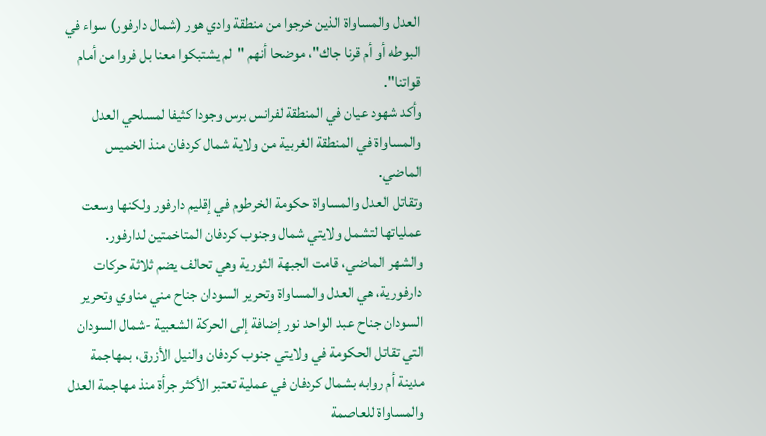العدل والمساواة الذين خرجوا من منطقة وادي هور (شمال دارفور) سواء في البوطه أو أم قرنا جاك"، موضحا أنهم "لم يشتبكوا معنا بل فروا من أمام قواتنا".
وأكد شهود عيان في المنطقة لفرانس برس وجودا كثيفا لمسلحي العدل والمساواة في المنطقة الغربية من ولاية شمال كردفان منذ الخميس الماضي.
وتقاتل العدل والمساواة حكومة الخرطوم في إقليم دارفور ولكنها وسعت عملياتها لتشمل ولايتي شمال وجنوب كردفان المتاخمتين لدارفور.
والشهر الماضي، قامت الجبهة الثورية وهي تحالف يضم ثلاثة حركات دارفورية، هي العدل والمساواة وتحرير السودان جناح مني مناوي وتحرير السودان جناح عبد الواحد نور إضافة إلى الحركة الشعبية -شمال السودان التي تقاتل الحكومة في ولايتي جنوب كردفان والنيل الأزرق، بمهاجمة مدينة أم روابه بشمال كردفان في عملية تعتبر الأكثر جرأة منذ مهاجمة العدل والمساواة للعاصمة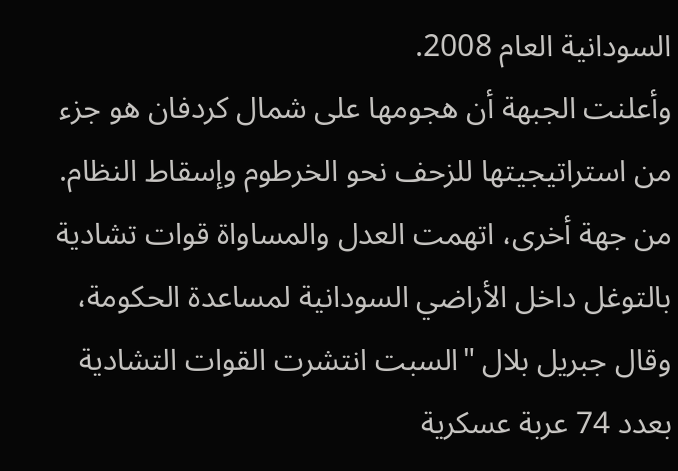السودانية العام 2008.
وأعلنت الجبهة أن هجومها على شمال كردفان هو جزء من استراتيجيتها للزحف نحو الخرطوم وإسقاط النظام.
من جهة أخرى، اتهمت العدل والمساواة قوات تشادية بالتوغل داخل الأراضي السودانية لمساعدة الحكومة، وقال جبريل بلال "السبت انتشرت القوات التشادية بعدد 74 عربة عسكرية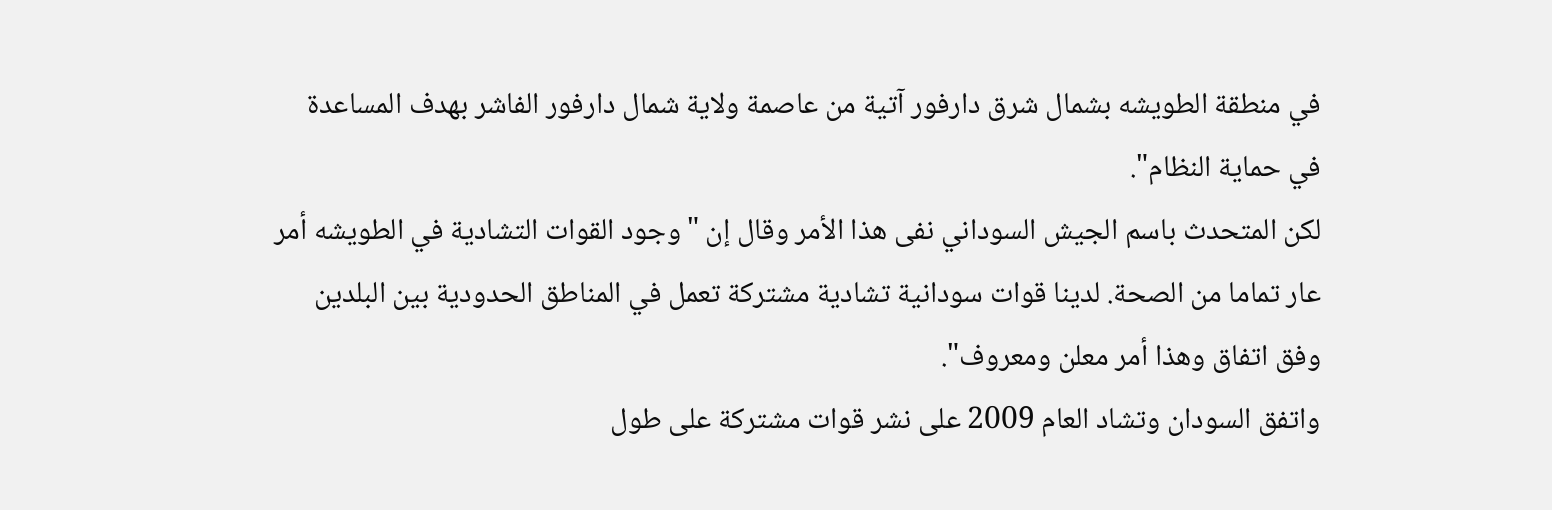في منطقة الطويشه بشمال شرق دارفور آتية من عاصمة ولاية شمال دارفور الفاشر بهدف المساعدة في حماية النظام".
لكن المتحدث باسم الجيش السوداني نفى هذا الأمر وقال إن "وجود القوات التشادية في الطويشه أمر عار تماما من الصحة. لدينا قوات سودانية تشادية مشتركة تعمل في المناطق الحدودية بين البلدين وفق اتفاق وهذا أمر معلن ومعروف".
واتفق السودان وتشاد العام 2009 على نشر قوات مشتركة على طول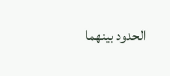الحدود بينهما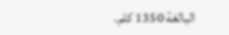البالغة 1350 كلم.